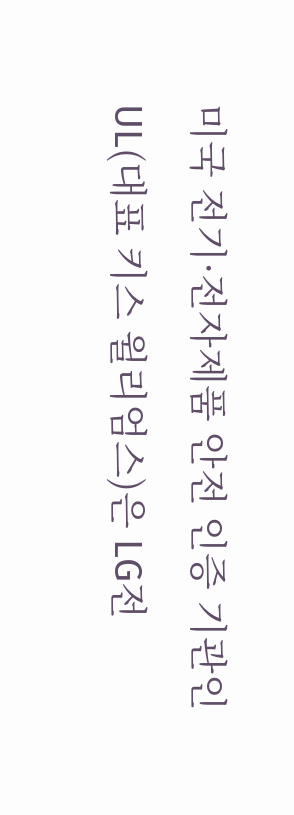미국 전기·전자제품 안전 인증 기관인 UL(대표 키스 윌리엄스)은 LG전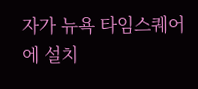자가 뉴욕 타임스퀘어에 설치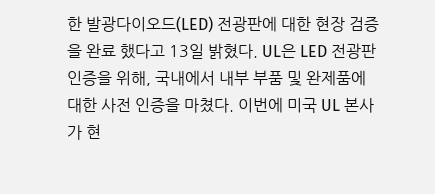한 발광다이오드(LED) 전광판에 대한 현장 검증을 완료 했다고 13일 밝혔다. UL은 LED 전광판 인증을 위해, 국내에서 내부 부품 및 완제품에 대한 사전 인증을 마쳤다. 이번에 미국 UL 본사가 현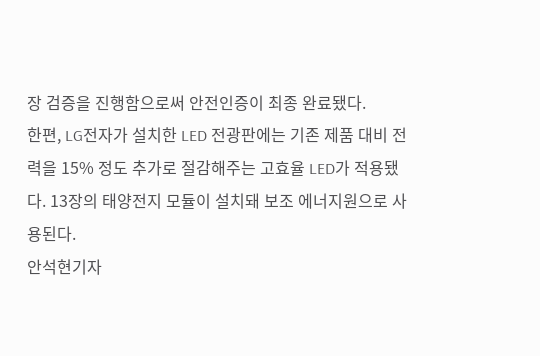장 검증을 진행함으로써 안전인증이 최종 완료됐다.
한편, LG전자가 설치한 LED 전광판에는 기존 제품 대비 전력을 15% 정도 추가로 절감해주는 고효율 LED가 적용됐다. 13장의 태양전지 모듈이 설치돼 보조 에너지원으로 사용된다.
안석현기자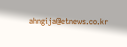ahngija@etnews.co.kr